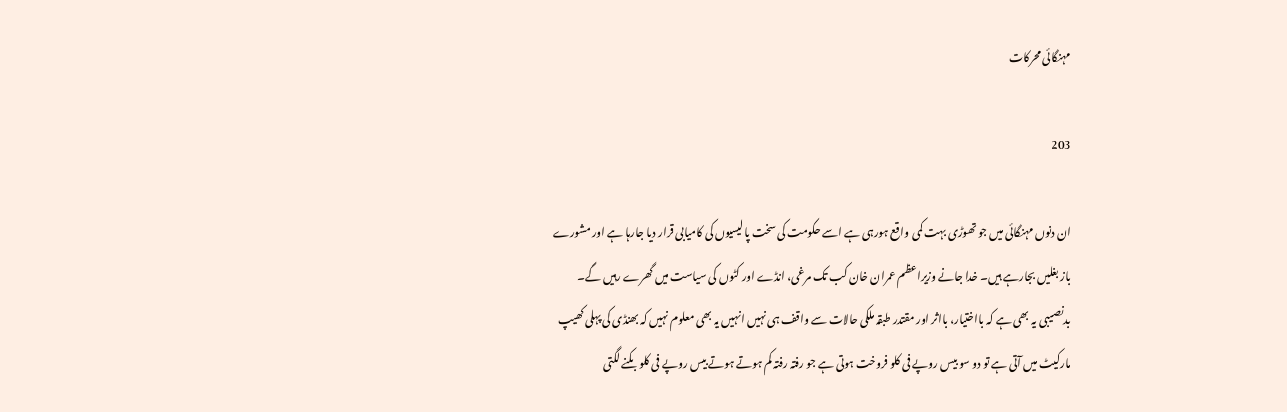مہنگائی محرکات

203

ان دنوں مہنگائی میں جو تھوڑی بہت کمی واقع ہورہی ہے اسے حکومت کی سخت پالیسیوں کی کامیابی قرار دیا جارہا ہے اور مشورے باز بغلیں بجارہے ہیں۔ خدا جانے وزیراعظم عمران خان کب تک مرغی، انڈے اور کٹوں کی سیاست میں گھرے رہیں گے۔ بدنصیبی یہ بھی ہے کہ بااختیار، بااثر اور مقتدر طبقہ ملکی حالات سے واقف ہی نہیں انہیں یہ بھی معلوم نہیں کہ بھنڈی کی پہلی کھیپ مارکیٹ میں آتی ہے تو دو سو بیس روپے فی کلو فروخت ہوتی ہے جو رفتہ رفتہ کم ہوتے ہوتے بیس روپے فی کلو بکنے لگتی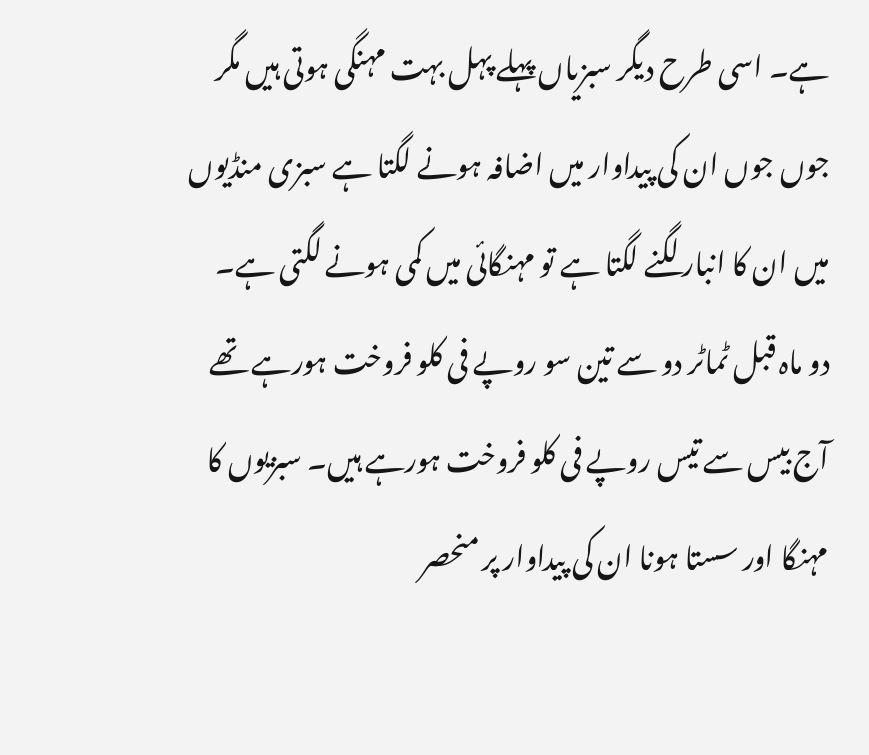ہے۔ اسی طرح دیگر سبزیاں پہلے پہل بہت مہنگی ہوتی ہیں مگر جوں جوں ان کی پیداوار میں اضافہ ہونے لگتا ہے سبزی منڈیوں میں ان کا انبار لگنے لگتا ہے تو مہنگائی میں کمی ہونے لگتی ہے۔ دو ماہ قبل ٹماٹر دو سے تین سو روپے فی کلو فروخت ہورہے تھے آج بیس سے تیس روپے فی کلو فروخت ہورہے ہیں۔ سبزیوں کا مہنگا اور سستا ہونا ان کی پیداوار پر منحصر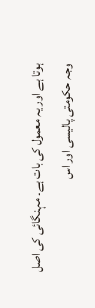ہوتا ہے اور یہ معمول کی بات ہے۔ مہنگائی کی اصل وجہ حکومتی پالیسی اور اس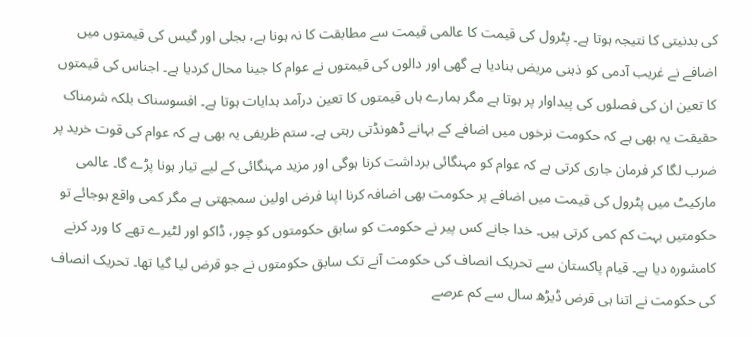کی بدنیتی کا نتیجہ ہوتا ہے۔ پٹرول کی قیمت کا عالمی قیمت سے مطابقت کا نہ ہونا ہے، بجلی اور گیس کی قیمتوں میں اضافے نے غریب آدمی کو ذہنی مریض بنادیا ہے گھی اور دالوں کی قیمتوں نے عوام کا جینا محال کردیا ہے۔ اجناس کی قیمتوں کا تعین ان کی فصلوں کی پیداوار پر ہوتا ہے مگر ہمارے ہاں قیمتوں کا تعین درآمد ہدایات ہوتا ہے۔ افسوسناک بلکہ شرمناک حقیقت یہ بھی ہے کہ حکومت نرخوں میں اضافے کے بہانے ڈھونڈتی رہتی ہے۔ ستم ظریفی یہ بھی ہے کہ عوام کی قوت خرید پر ضرب لگا کر فرمان جاری کرتی ہے کہ عوام کو مہنگائی برداشت کرنا ہوگی اور مزید مہنگائی کے لیے تیار ہونا پڑے گا۔ عالمی مارکیٹ میں پٹرول کی قیمت میں اضافے پر حکومت بھی اضافہ کرنا اپنا فرض اولین سمجھتی ہے مگر کمی واقع ہوجائے تو حکومتیں بہت کم کمی کرتی ہیں۔ خدا جانے کس پیر نے حکومت کو سابق حکومتوں کو چور، ڈاکو اور لٹیرے تھے کا ورد کرنے کامشورہ دیا ہے۔ قیام پاکستان سے تحریک انصاف کی حکومت آنے تک سابق حکومتوں نے جو قرض لیا گیا تھا۔ تحریک انصاف کی حکومت نے اتنا ہی قرض ڈیڑھ سال سے کم عرصے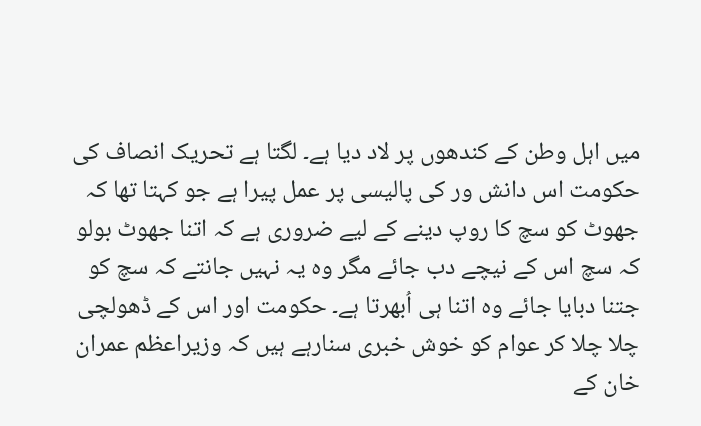میں اہل وطن کے کندھوں پر لاد دیا ہے۔ لگتا ہے تحریک انصاف کی حکومت اس دانش ور کی پالیسی پر عمل پیرا ہے جو کہتا تھا کہ جھوٹ کو سچ کا روپ دینے کے لیے ضروری ہے کہ اتنا جھوٹ بولو کہ سچ اس کے نیچے دب جائے مگر وہ یہ نہیں جانتے کہ سچ کو جتنا دبایا جائے وہ اتنا ہی اُبھرتا ہے۔ حکومت اور اس کے ڈھولچی چلا چلا کر عوام کو خوش خبری سنارہے ہیں کہ وزیراعظم عمران خان کے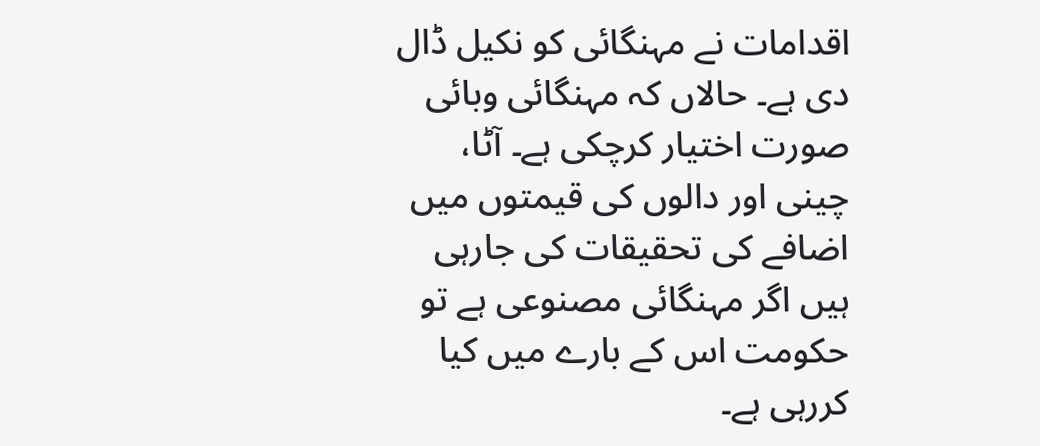اقدامات نے مہنگائی کو نکیل ڈال دی ہے۔ حالاں کہ مہنگائی وبائی صورت اختیار کرچکی ہے۔ آٹا، چینی اور دالوں کی قیمتوں میں اضافے کی تحقیقات کی جارہی ہیں اگر مہنگائی مصنوعی ہے تو حکومت اس کے بارے میں کیا کررہی ہے۔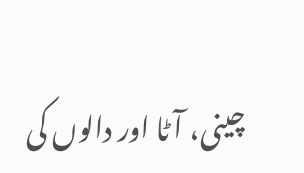چینی، آٹا اور دالوں کی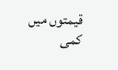قیمتوں میں کمی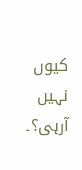کیوں نہیں آرہی؟۔